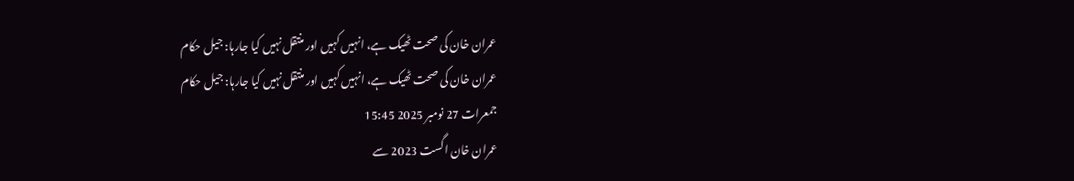عمران خان کی صحت ٹھیک ہے، انہیں کہیں اور منتقل نہیں کیا جارہا: جیل حکام
عمران خان کی صحت ٹھیک ہے، انہیں کہیں اور منتقل نہیں کیا جارہا: جیل حکام
جمعرات 27 نومبر 2025 15:45
عمران خان اگست 2023 سے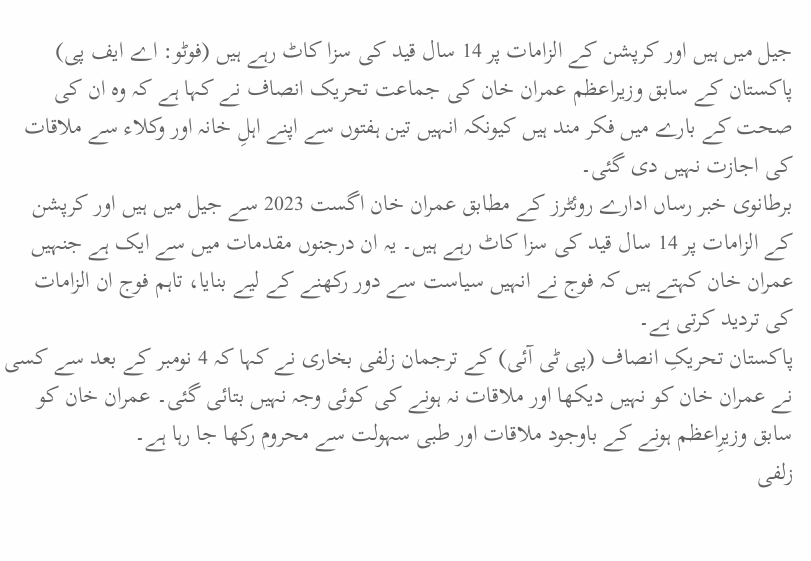جیل میں ہیں اور کرپشن کے الزامات پر 14 سال قید کی سزا کاٹ رہے ہیں (فوٹو: اے ایف پی)
پاکستان کے سابق وزیراعظم عمران خان کی جماعت تحریک انصاف نے کہا ہے کہ وہ ان کی صحت کے بارے میں فکر مند ہیں کیونکہ انہیں تین ہفتوں سے اپنے اہلِ خانہ اور وکلاء سے ملاقات کی اجازت نہیں دی گئی۔
برطانوی خبر رساں ادارے روئٹرز کے مطابق عمران خان اگست 2023 سے جیل میں ہیں اور کرپشن کے الزامات پر 14 سال قید کی سزا کاٹ رہے ہیں۔ یہ ان درجنوں مقدمات میں سے ایک ہے جنہیں عمران خان کہتے ہیں کہ فوج نے انہیں سیاست سے دور رکھنے کے لیے بنایا، تاہم فوج ان الزامات کی تردید کرتی ہے۔
پاکستان تحریکِ انصاف (پی ٹی آئی) کے ترجمان زلفی بخاری نے کہا کہ 4 نومبر کے بعد سے کسی نے عمران خان کو نہیں دیکھا اور ملاقات نہ ہونے کی کوئی وجہ نہیں بتائی گئی۔ عمران خان کو سابق وزیرِاعظم ہونے کے باوجود ملاقات اور طبی سہولت سے محروم رکھا جا رہا ہے۔
زلفی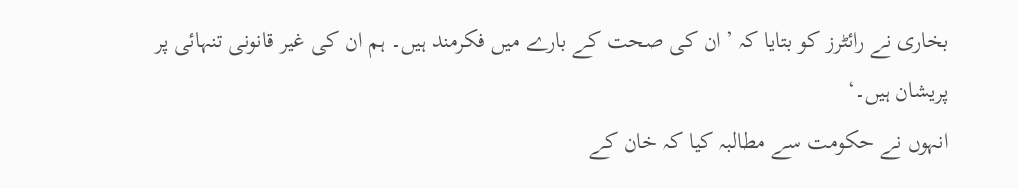بخاری نے رائٹرز کو بتایا کہ ’ان کی صحت کے بارے میں فکرمند ہیں۔ ہم ان کی غیر قانونی تنہائی پر پریشان ہیں۔‘
انہوں نے حکومت سے مطالبہ کیا کہ خان کے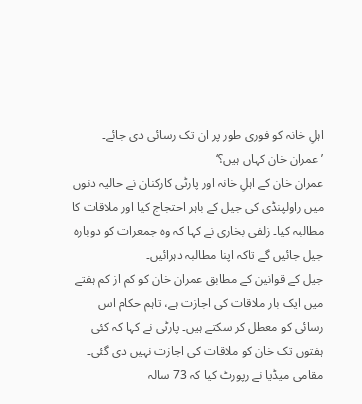اہلِ خانہ کو فوری طور پر ان تک رسائی دی جائے۔
’عمران خان کہاں ہیں؟‘
عمران خان کے اہلِ خانہ اور پارٹی کارکنان نے حالیہ دنوں میں راولپنڈی کی جیل کے باہر احتجاج کیا اور ملاقات کا مطالبہ کیا۔ زلفی بخاری نے کہا کہ وہ جمعرات کو دوبارہ جیل جائیں گے تاکہ اپنا مطالبہ دہرائیں۔
جیل کے قوانین کے مطابق عمران خان کو کم از کم ہفتے میں ایک بار ملاقات کی اجازت ہے، تاہم حکام اس رسائی کو معطل کر سکتے ہیں۔ پارٹی نے کہا کہ کئی ہفتوں تک خان کو ملاقات کی اجازت نہیں دی گئی۔
مقامی میڈیا نے رپورٹ کیا کہ 73 سالہ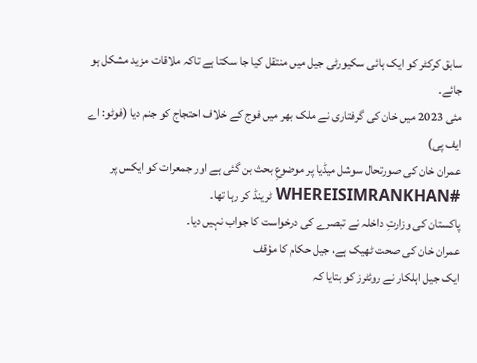سابق کرکٹر کو ایک ہائی سکیورٹی جیل میں منتقل کیا جا سکتا ہے تاکہ ملاقات مزید مشکل ہو جائے۔
مئی 2023 میں خان کی گرفتاری نے ملک بھر میں فوج کے خلاف احتجاج کو جنم دیا (فوٹو: اے ایف پی)
عمران خان کی صورتحال سوشل میڈیا پر موضوعِ بحث بن گئی ہے اور جمعرات کو ایکس پر #WHEREISIMRANKHAN ٹرینڈ کر رہا تھا۔
پاکستان کی وزارتِ داخلہ نے تبصرے کی درخواست کا جواب نہیں دیا۔
عمران خان کی صحت ٹھیک ہے، جیل حکام کا مؤقف
ایک جیل اہلکار نے روئٹرز کو بتایا کہ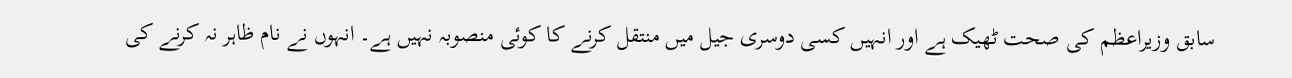سابق وزیراعظم کی صحت ٹھیک ہے اور انہیں کسی دوسری جیل میں منتقل کرنے کا کوئی منصوبہ نہیں ہے۔ انہوں نے نام ظاہر نہ کرنے کی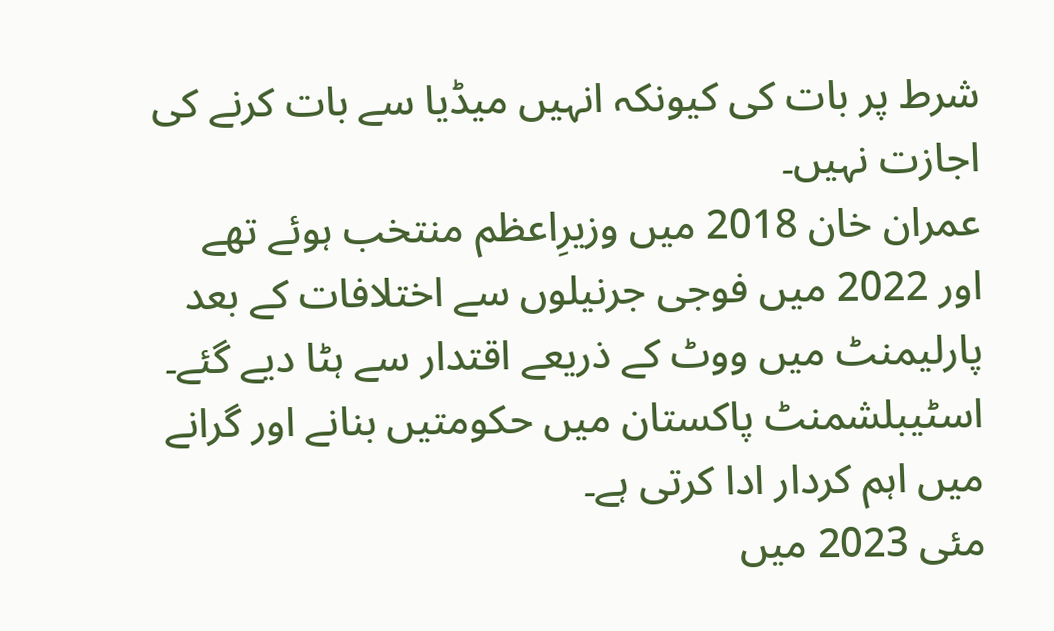شرط پر بات کی کیونکہ انہیں میڈیا سے بات کرنے کی اجازت نہیں۔
عمران خان 2018 میں وزیرِاعظم منتخب ہوئے تھے اور 2022 میں فوجی جرنیلوں سے اختلافات کے بعد پارلیمنٹ میں ووٹ کے ذریعے اقتدار سے ہٹا دیے گئے۔ اسٹیبلشمنٹ پاکستان میں حکومتیں بنانے اور گرانے میں اہم کردار ادا کرتی ہے۔
مئی 2023 میں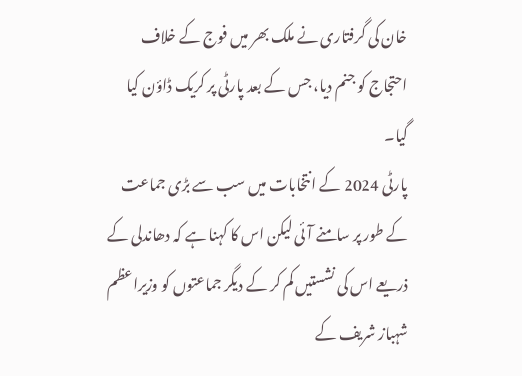خان کی گرفتاری نے ملک بھر میں فوج کے خلاف احتجاج کو جنم دیا، جس کے بعد پارٹی پر کریک ڈاؤن کیا گیا۔
پارٹی 2024 کے انتخابات میں سب سے بڑی جماعت کے طور پر سامنے آئی لیکن اس کا کہنا ہے کہ دھاندلی کے ذریعے اس کی نشستیں کم کر کے دیگر جماعتوں کو وزیراعظم شہباز شریف کے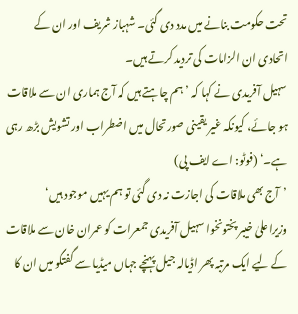تحت حکومت بنانے میں مدد دی گئی۔ شہباز شریف اور ان کے اتحادی ان الزامات کی تردید کرتے ہیں۔
سہیل آفریدی نے کہا کہ ’ہم چاہتے ہیں کہ آج ہماری ان سے ملاقات ہو جائے، کیونکہ غیر یقینی صورتحال میں اضطراب اور تشویش بڑھ رہی ہے۔‘ (فوٹو: اے ایف پی)
’آج بھی ملاقات کی اجازت نہ دی گئی تو ہم یہیں موجود ہیں‘
وزیراعلیٰ خیبر پختونخوا سہیل آفریدی جمعرات کو عمران خان سے ملاقات کے لیے ایک مرتبہ پھر اڈیالہ جیل پہنچے جہاں میڈیا سے گفتگو میں ان کا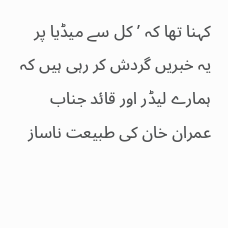کہنا تھا کہ ’کل سے میڈیا پر یہ خبریں گردش کر رہی ہیں کہ ہمارے لیڈر اور قائد جناب عمران خان کی طبیعت ناساز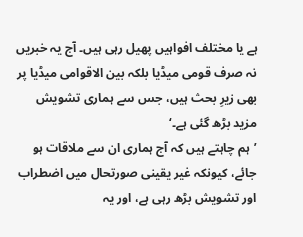ہے یا مختلف افواہیں پھیل رہی ہیں۔ آج یہ خبریں نہ صرف قومی میڈیا بلکہ بین الاقوامی میڈیا پر بھی زیرِ بحث ہیں، جس سے ہماری تشویش مزید بڑھ گئی ہے۔‘
’ہم چاہتے ہیں کہ آج ہماری ان سے ملاقات ہو جائے، کیونکہ غیر یقینی صورتحال میں اضطراب اور تشویش بڑھ رہی ہے، اور یہ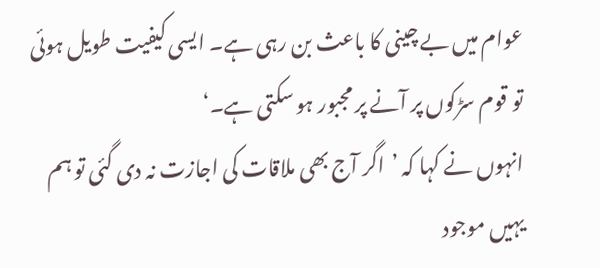عوام میں بے چینی کا باعث بن رہی ہے۔ ایسی کیفیت طویل ہوئی تو قوم سڑکوں پر آنے پر مجبور ہو سکتی ہے۔‘
انہوں نے کہا کہ ’اگر آج بھی ملاقات کی اجازت نہ دی گئی تو ہم یہیں موجود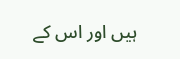ہیں اور اس کے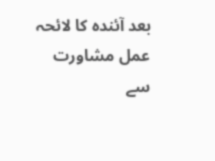بعد آئندہ کا لائحہ عمل مشاورت سے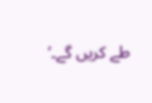طے کریں گے۔‘